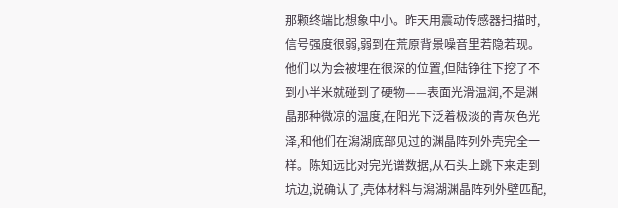那颗终端比想象中小。昨天用震动传感器扫描时,信号强度很弱,弱到在荒原背景噪音里若隐若现。他们以为会被埋在很深的位置,但陆铮往下挖了不到小半米就碰到了硬物——表面光滑温润,不是渊晶那种微凉的温度,在阳光下泛着极淡的青灰色光泽,和他们在潟湖底部见过的渊晶阵列外壳完全一样。陈知远比对完光谱数据,从石头上跳下来走到坑边,说确认了,壳体材料与潟湖渊晶阵列外壁匹配,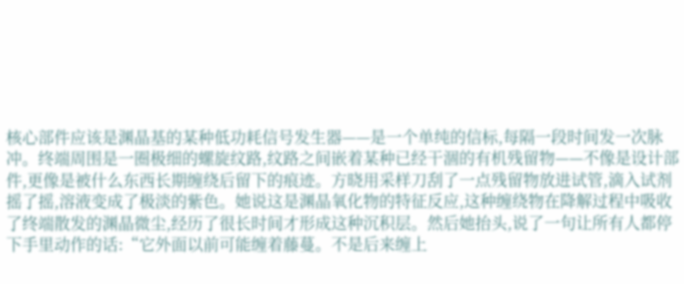核心部件应该是渊晶基的某种低功耗信号发生器——是一个单纯的信标,每隔一段时间发一次脉冲。终端周围是一圈极细的螺旋纹路,纹路之间嵌着某种已经干涸的有机残留物——不像是设计部件,更像是被什么东西长期缠绕后留下的痕迹。方晓用采样刀刮了一点残留物放进试管,滴入试剂摇了摇,溶液变成了极淡的紫色。她说这是渊晶氧化物的特征反应,这种缠绕物在降解过程中吸收了终端散发的渊晶微尘,经历了很长时间才形成这种沉积层。然后她抬头,说了一句让所有人都停下手里动作的话:“它外面以前可能缠着藤蔓。不是后来缠上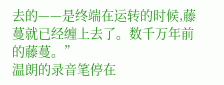去的——是终端在运转的时候,藤蔓就已经缠上去了。数千万年前的藤蔓。”
温朗的录音笔停在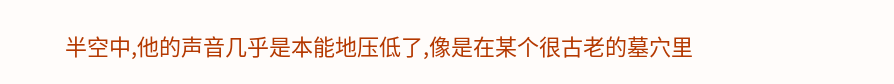半空中,他的声音几乎是本能地压低了,像是在某个很古老的墓穴里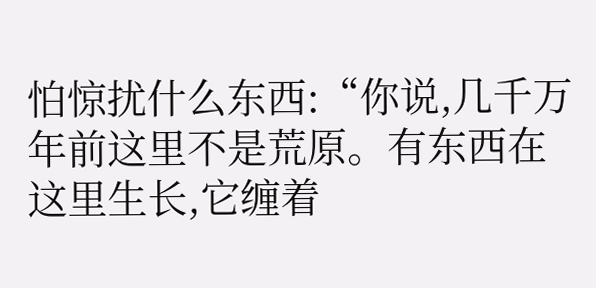怕惊扰什么东西:“你说,几千万年前这里不是荒原。有东西在这里生长,它缠着